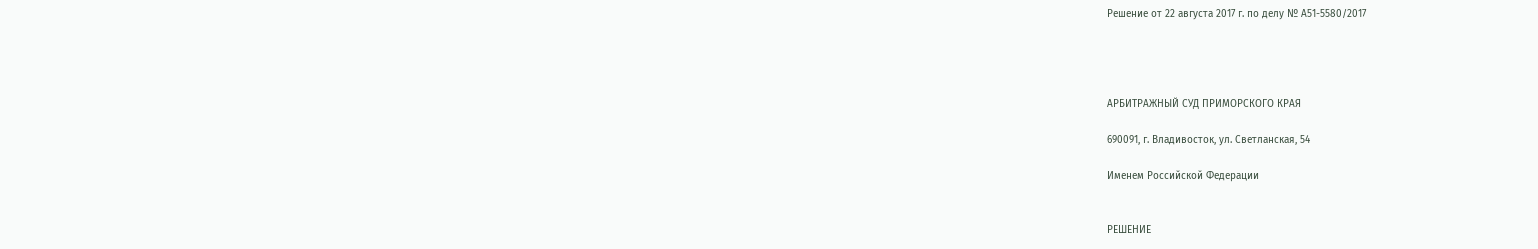Решение от 22 августа 2017 г. по делу № А51-5580/2017




АРБИТРАЖНЫЙ СУД ПРИМОРСКОГО КРАЯ

690091, г. Владивосток, ул. Светланская, 54

Именем Российской Федерации


РЕШЕНИЕ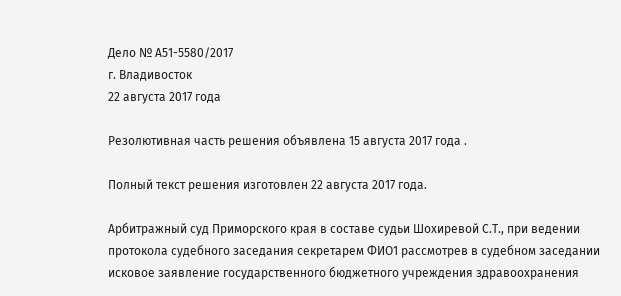Дело № А51-5580/2017
г. Владивосток
22 августа 2017 года

Резолютивная часть решения объявлена 15 августа 2017 года .

Полный текст решения изготовлен 22 августа 2017 года.

Арбитражный суд Приморского края в составе судьи Шохиревой С.Т., при ведении протокола судебного заседания секретарем ФИО1 рассмотрев в судебном заседании исковое заявление государственного бюджетного учреждения здравоохранения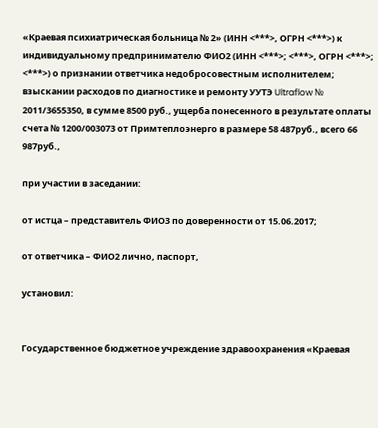«Краевая психиатрическая больница № 2» (ИНН <***>, ОГРН <***>) к индивидуальному предпринимателю ФИО2 (ИНН <***>; <***>, ОГРН <***>; <***>) о признании ответчика недобросовестным исполнителем; взыскании расходов по диагностике и ремонту УУТЭ Ultraflow № 2011/3655350, в сумме 8500 руб., ущерба понесенного в результате оплаты счета № 1200/003073 от Примтеплоэнерго в размере 58 487руб., всего 66 987руб.,

при участии в заседании:

от истца – представитель ФИО3 по доверенности от 15.06.2017;

от ответчика – ФИО2 лично, паспорт,

установил:


Государственное бюджетное учреждение здравоохранения «Краевая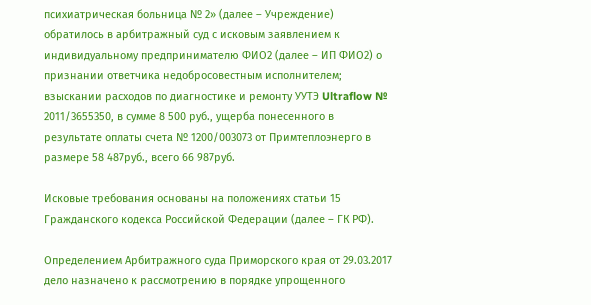психиатрическая больница № 2» (далее – Учреждение) обратилось в арбитражный суд с исковым заявлением к индивидуальному предпринимателю ФИО2 (далее – ИП ФИО2) о признании ответчика недобросовестным исполнителем; взыскании расходов по диагностике и ремонту УУТЭ Ultraflow № 2011/3655350, в сумме 8 500 руб., ущерба понесенного в результате оплаты счета № 1200/003073 от Примтеплоэнерго в размере 58 487руб., всего 66 987руб.

Исковые требования основаны на положениях статьи 15 Гражданского кодекса Российской Федерации (далее – ГК РФ).

Определением Арбитражного суда Приморского края от 29.03.2017 дело назначено к рассмотрению в порядке упрощенного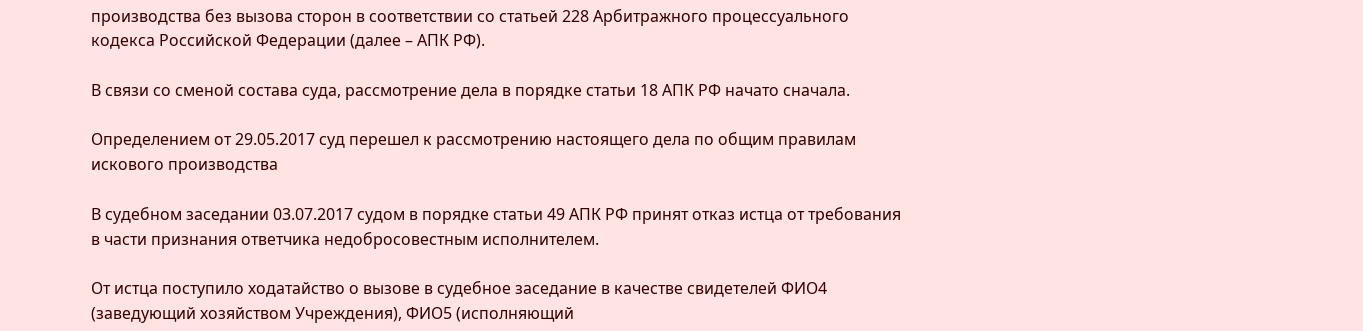производства без вызова сторон в соответствии со статьей 228 Арбитражного процессуального кодекса Российской Федерации (далее – АПК РФ).

В связи со сменой состава суда, рассмотрение дела в порядке статьи 18 АПК РФ начато сначала.

Определением от 29.05.2017 суд перешел к рассмотрению настоящего дела по общим правилам искового производства

В судебном заседании 03.07.2017 судом в порядке статьи 49 АПК РФ принят отказ истца от требования в части признания ответчика недобросовестным исполнителем.

От истца поступило ходатайство о вызове в судебное заседание в качестве свидетелей ФИО4 (заведующий хозяйством Учреждения), ФИО5 (исполняющий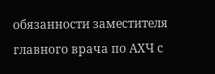обязанности заместителя главного врача по АХЧ с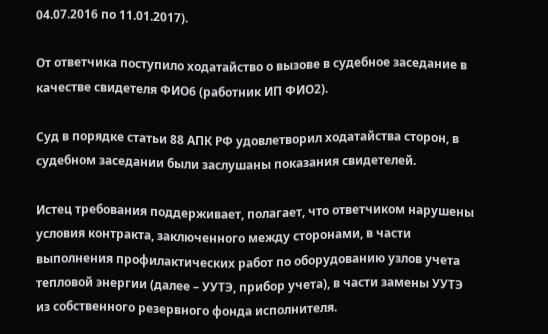04.07.2016 по 11.01.2017).

От ответчика поступило ходатайство о вызове в судебное заседание в качестве свидетеля ФИО6 (работник ИП ФИО2).

Суд в порядке статьи 88 АПК РФ удовлетворил ходатайства сторон, в судебном заседании были заслушаны показания свидетелей.

Истец требования поддерживает, полагает, что ответчиком нарушены условия контракта, заключенного между сторонами, в части выполнения профилактических работ по оборудованию узлов учета тепловой энергии (далее – УУТЭ, прибор учета), в части замены УУТЭ из собственного резервного фонда исполнителя.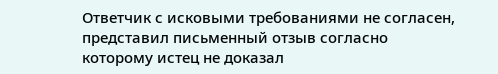Ответчик с исковыми требованиями не согласен, представил письменный отзыв согласно которому истец не доказал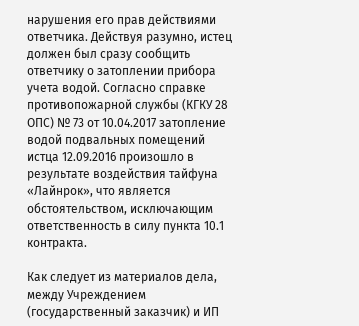нарушения его прав действиями ответчика. Действуя разумно, истец должен был сразу сообщить ответчику о затоплении прибора учета водой. Согласно справке противопожарной службы (КГКУ 28 ОПС) № 73 от 10.04.2017 затопление водой подвальных помещений истца 12.09.2016 произошло в результате воздействия тайфуна «Лайнрок», что является обстоятельством, исключающим ответственность в силу пункта 10.1 контракта.

Как следует из материалов дела, между Учреждением (государственный заказчик) и ИП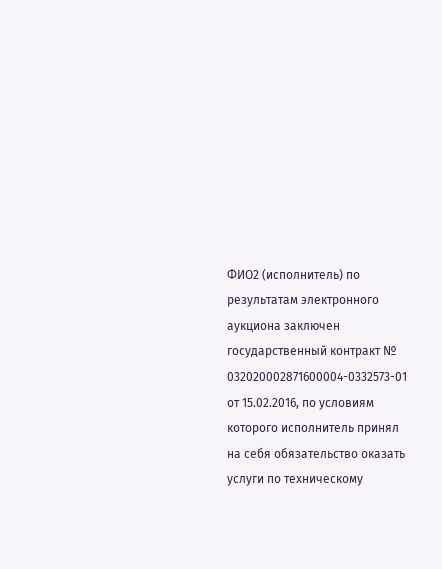ФИО2 (исполнитель) по результатам электронного аукциона заключен государственный контракт № 032020002871600004-0332573-01 от 15.02.2016, по условиям которого исполнитель принял на себя обязательство оказать услуги по техническому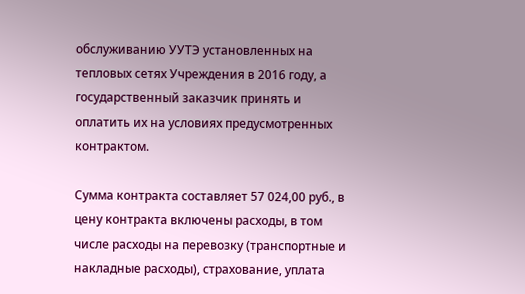обслуживанию УУТЭ установленных на тепловых сетях Учреждения в 2016 году, а государственный заказчик принять и оплатить их на условиях предусмотренных контрактом.

Сумма контракта составляет 57 024,00 руб., в цену контракта включены расходы, в том числе расходы на перевозку (транспортные и накладные расходы), страхование, уплата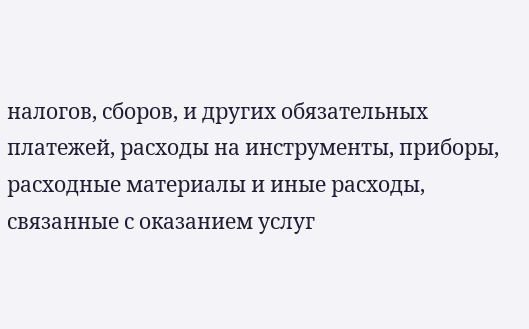налогов, сборов, и других обязательных платежей, расходы на инструменты, приборы, расходные материалы и иные расходы, связанные с оказанием услуг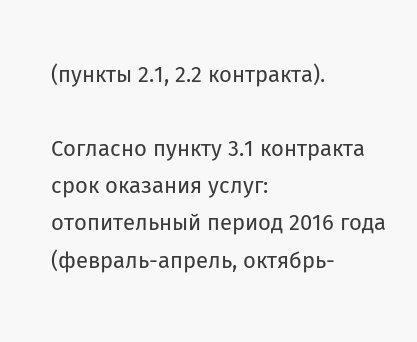(пункты 2.1, 2.2 контракта).

Согласно пункту 3.1 контракта срок оказания услуг: отопительный период 2016 года (февраль-апрель, октябрь-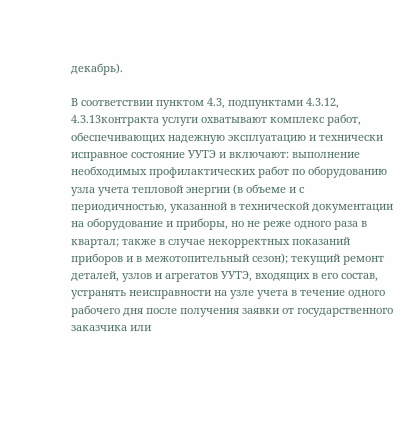декабрь).

В соответствии пунктом 4.3, подпунктами 4.3.12, 4.3.13контракта услуги охватывают комплекс работ, обеспечивающих надежную эксплуатацию и технически исправное состояние УУТЭ и включают: выполнение необходимых профилактических работ по оборудованию узла учета тепловой энергии (в объеме и с периодичностью, указанной в технической документации на оборудование и приборы, но не реже одного раза в квартал; также в случае некорректных показаний приборов и в межотопительный сезон); текущий ремонт деталей, узлов и агрегатов УУТЭ, входящих в его состав, устранять неисправности на узле учета в течение одного рабочего дня после получения заявки от государственного заказчика или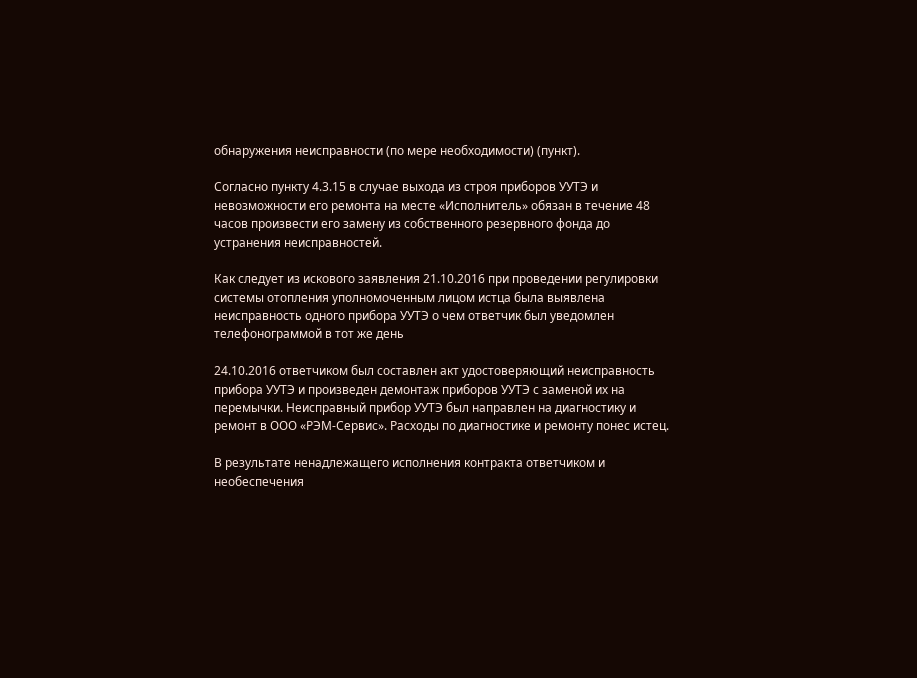обнаружения неисправности (по мере необходимости) (пункт).

Согласно пункту 4.3.15 в случае выхода из строя приборов УУТЭ и невозможности его ремонта на месте «Исполнитель» обязан в течение 48 часов произвести его замену из собственного резервного фонда до устранения неисправностей.

Как следует из искового заявления 21.10.2016 при проведении регулировки системы отопления уполномоченным лицом истца была выявлена неисправность одного прибора УУТЭ о чем ответчик был уведомлен телефонограммой в тот же день

24.10.2016 ответчиком был составлен акт удостоверяющий неисправность прибора УУТЭ и произведен демонтаж приборов УУТЭ с заменой их на перемычки. Неисправный прибор УУТЭ был направлен на диагностику и ремонт в ООО «РЭМ-Сервис». Расходы по диагностике и ремонту понес истец.

В результате ненадлежащего исполнения контракта ответчиком и необеспечения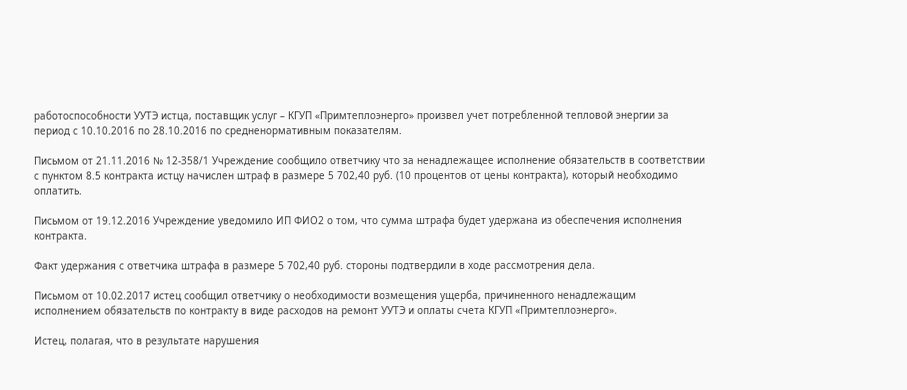работоспособности УУТЭ истца, поставщик услуг – КГУП «Примтеплоэнерго» произвел учет потребленной тепловой энергии за период с 10.10.2016 по 28.10.2016 по средненормативным показателям.

Письмом от 21.11.2016 № 12-358/1 Учреждение сообщило ответчику что за ненадлежащее исполнение обязательств в соответствии с пунктом 8.5 контракта истцу начислен штраф в размере 5 702,40 руб. (10 процентов от цены контракта), который необходимо оплатить.

Письмом от 19.12.2016 Учреждение уведомило ИП ФИО2 о том, что сумма штрафа будет удержана из обеспечения исполнения контракта.

Факт удержания с ответчика штрафа в размере 5 702,40 руб. стороны подтвердили в ходе рассмотрения дела.

Письмом от 10.02.2017 истец сообщил ответчику о необходимости возмещения ущерба, причиненного ненадлежащим исполнением обязательств по контракту в виде расходов на ремонт УУТЭ и оплаты счета КГУП «Примтеплоэнерго».

Истец, полагая, что в результате нарушения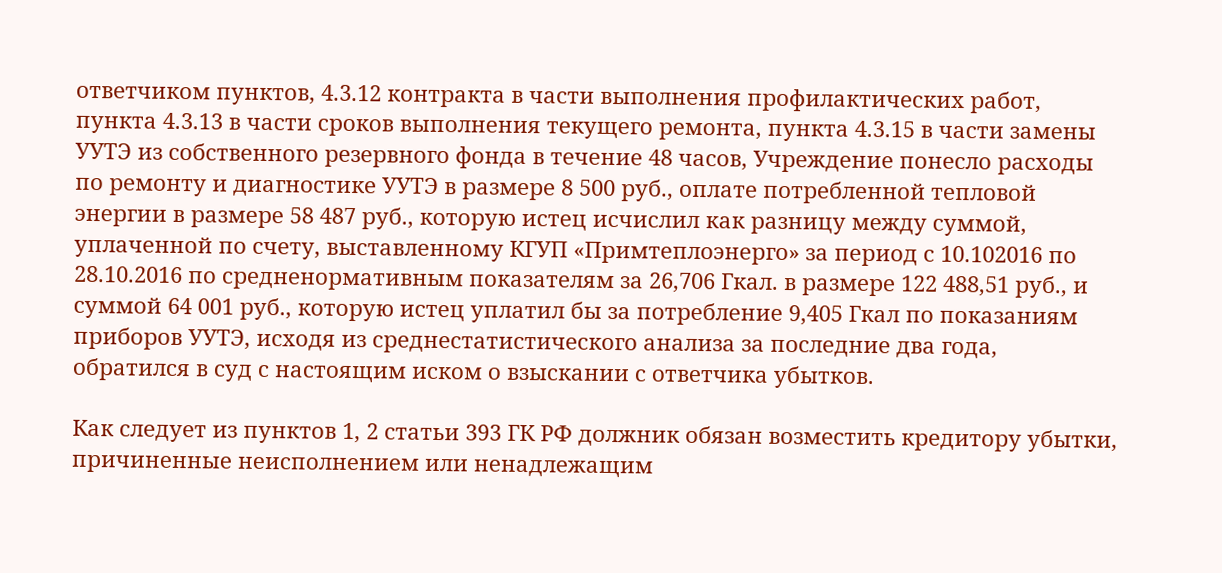ответчиком пунктов, 4.3.12 контракта в части выполнения профилактических работ, пункта 4.3.13 в части сроков выполнения текущего ремонта, пункта 4.3.15 в части замены УУТЭ из собственного резервного фонда в течение 48 часов, Учреждение понесло расходы по ремонту и диагностике УУТЭ в размере 8 500 руб., оплате потребленной тепловой энергии в размере 58 487 руб., которую истец исчислил как разницу между суммой, уплаченной по счету, выставленному КГУП «Примтеплоэнерго» за период с 10.102016 по 28.10.2016 по средненормативным показателям за 26,706 Гкал. в размере 122 488,51 руб., и суммой 64 001 руб., которую истец уплатил бы за потребление 9,405 Гкал по показаниям приборов УУТЭ, исходя из среднестатистического анализа за последние два года, обратился в суд с настоящим иском о взыскании с ответчика убытков.

Как следует из пунктов 1, 2 статьи 393 ГК РФ должник обязан возместить кредитору убытки, причиненные неисполнением или ненадлежащим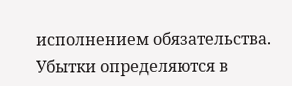исполнением обязательства. Убытки определяются в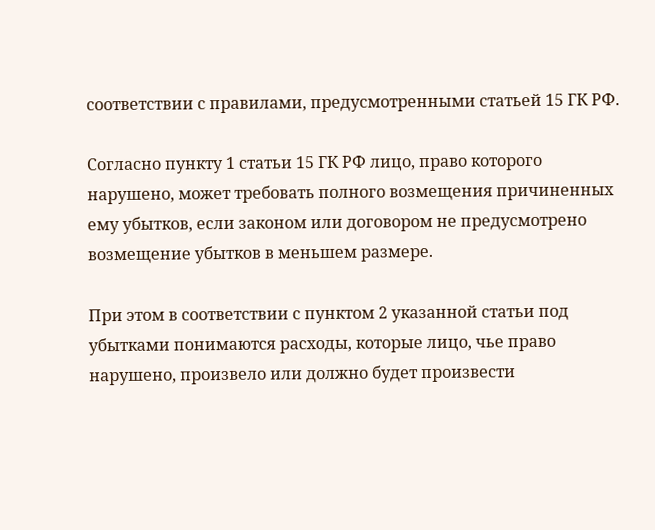соответствии с правилами, предусмотренными статьей 15 ГК РФ.

Согласно пункту 1 статьи 15 ГК РФ лицо, право которого нарушено, может требовать полного возмещения причиненных ему убытков, если законом или договором не предусмотрено возмещение убытков в меньшем размере.

При этом в соответствии с пунктом 2 указанной статьи под убытками понимаются расходы, которые лицо, чье право нарушено, произвело или должно будет произвести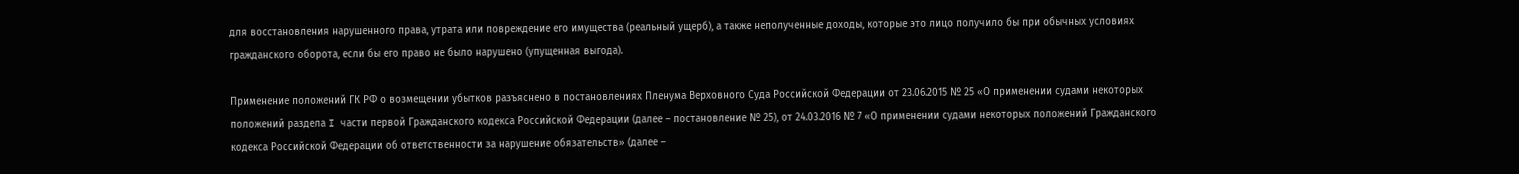для восстановления нарушенного права, утрата или повреждение его имущества (реальный ущерб), а также неполученные доходы, которые это лицо получило бы при обычных условиях гражданского оборота, если бы его право не было нарушено (упущенная выгода).

Применение положений ГК РФ о возмещении убытков разъяснено в постановлениях Пленума Верховного Суда Российской Федерации от 23.06.2015 № 25 «О применении судами некоторых положений раздела I части первой Гражданского кодекса Российской Федерации (далее – постановление № 25), от 24.03.2016 № 7 «О применении судами некоторых положений Гражданского кодекса Российской Федерации об ответственности за нарушение обязательств» (далее –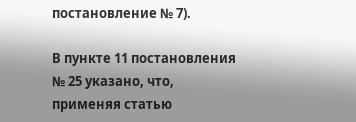постановление № 7).

В пункте 11 постановления № 25 указано, что, применяя статью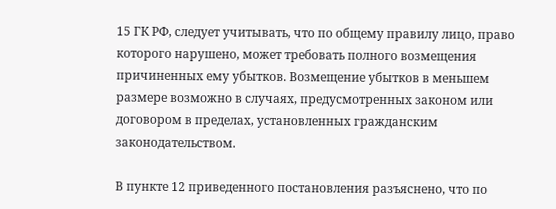15 ГК РФ, следует учитывать, что по общему правилу лицо, право которого нарушено, может требовать полного возмещения причиненных ему убытков. Возмещение убытков в меньшем размере возможно в случаях, предусмотренных законом или договором в пределах, установленных гражданским законодательством.

В пункте 12 приведенного постановления разъяснено, что по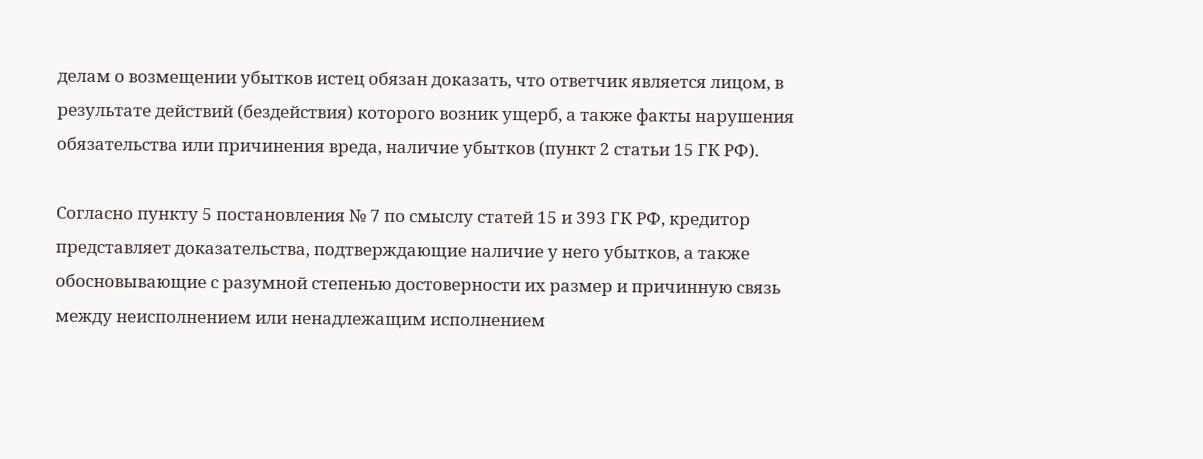делам о возмещении убытков истец обязан доказать, что ответчик является лицом, в результате действий (бездействия) которого возник ущерб, а также факты нарушения обязательства или причинения вреда, наличие убытков (пункт 2 статьи 15 ГК РФ).

Согласно пункту 5 постановления № 7 по смыслу статей 15 и 393 ГК РФ, кредитор представляет доказательства, подтверждающие наличие у него убытков, а также обосновывающие с разумной степенью достоверности их размер и причинную связь между неисполнением или ненадлежащим исполнением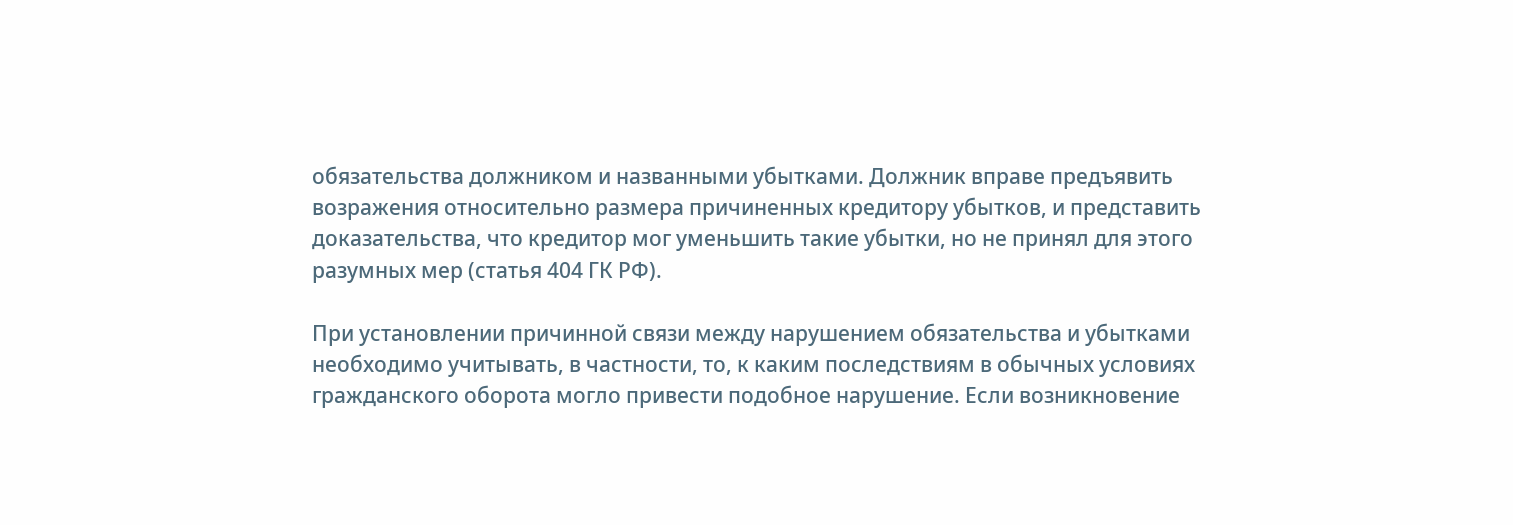обязательства должником и названными убытками. Должник вправе предъявить возражения относительно размера причиненных кредитору убытков, и представить доказательства, что кредитор мог уменьшить такие убытки, но не принял для этого разумных мер (статья 404 ГК РФ).

При установлении причинной связи между нарушением обязательства и убытками необходимо учитывать, в частности, то, к каким последствиям в обычных условиях гражданского оборота могло привести подобное нарушение. Если возникновение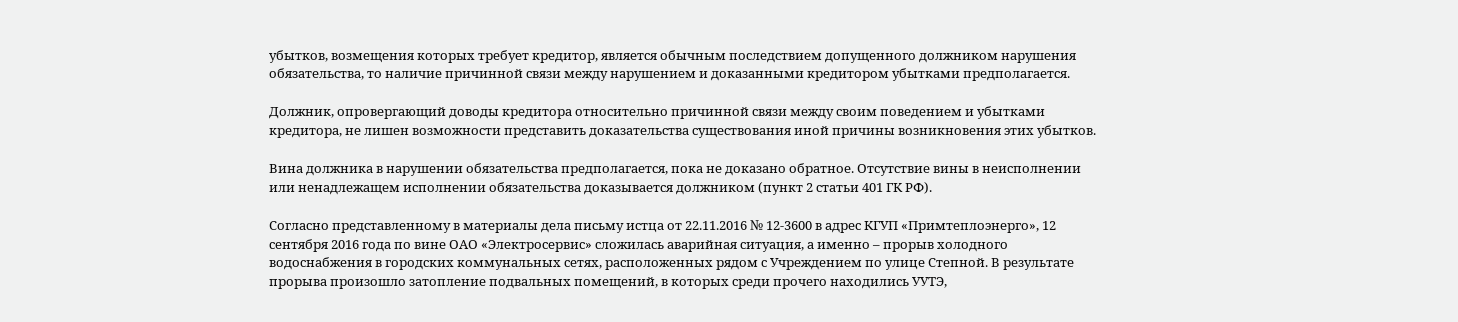убытков, возмещения которых требует кредитор, является обычным последствием допущенного должником нарушения обязательства, то наличие причинной связи между нарушением и доказанными кредитором убытками предполагается.

Должник, опровергающий доводы кредитора относительно причинной связи между своим поведением и убытками кредитора, не лишен возможности представить доказательства существования иной причины возникновения этих убытков.

Вина должника в нарушении обязательства предполагается, пока не доказано обратное. Отсутствие вины в неисполнении или ненадлежащем исполнении обязательства доказывается должником (пункт 2 статьи 401 ГК РФ).

Согласно представленному в материалы дела письму истца от 22.11.2016 № 12-3600 в адрес КГУП «Примтеплоэнерго», 12 сентября 2016 года по вине ОАО «Электросервис» сложилась аварийная ситуация, а именно – прорыв холодного водоснабжения в городских коммунальных сетях, расположенных рядом с Учреждением по улице Степной. В результате прорыва произошло затопление подвальных помещений, в которых среди прочего находились УУТЭ,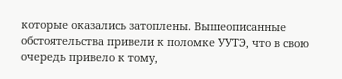которые оказались затоплены. Вышеописанные обстоятельства привели к поломке УУТЭ, что в свою очередь привело к тому,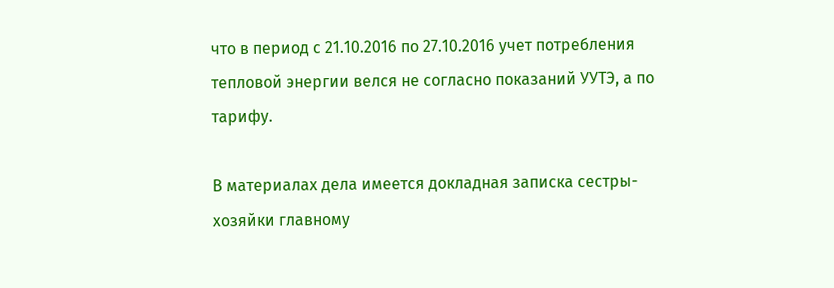что в период с 21.10.2016 по 27.10.2016 учет потребления тепловой энергии велся не согласно показаний УУТЭ, а по тарифу.

В материалах дела имеется докладная записка сестры-хозяйки главному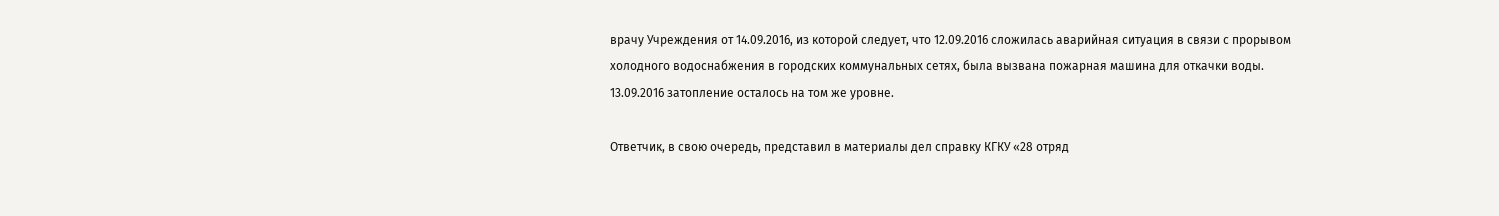врачу Учреждения от 14.09.2016, из которой следует, что 12.09.2016 сложилась аварийная ситуация в связи с прорывом холодного водоснабжения в городских коммунальных сетях, была вызвана пожарная машина для откачки воды. 13.09.2016 затопление осталось на том же уровне.

Ответчик, в свою очередь, представил в материалы дел справку КГКУ «28 отряд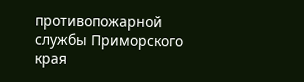противопожарной службы Приморского края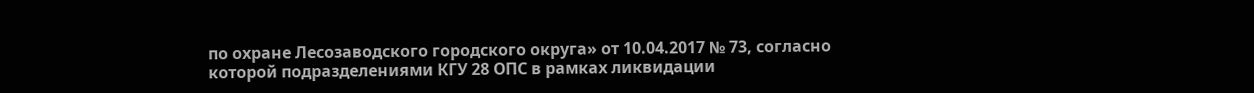по охране Лесозаводского городского округа» от 10.04.2017 № 73, согласно которой подразделениями КГУ 28 ОПС в рамках ликвидации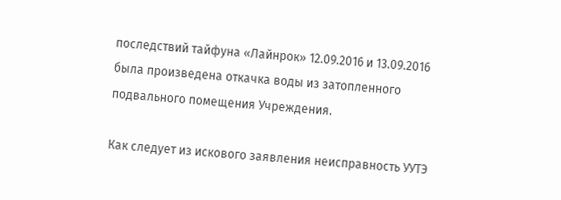последствий тайфуна «Лайнрок» 12.09.2016 и 13.09.2016 была произведена откачка воды из затопленного подвального помещения Учреждения.

Как следует из искового заявления неисправность УУТЭ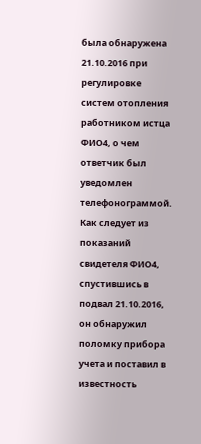была обнаружена 21.10.2016 при регулировке систем отопления работником истца ФИО4, о чем ответчик был уведомлен телефонограммой. Как следует из показаний свидетеля ФИО4, спустившись в подвал 21.10.2016, он обнаружил поломку прибора учета и поставил в известность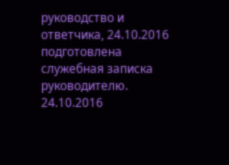руководство и ответчика, 24.10.2016 подготовлена служебная записка руководителю. 24.10.2016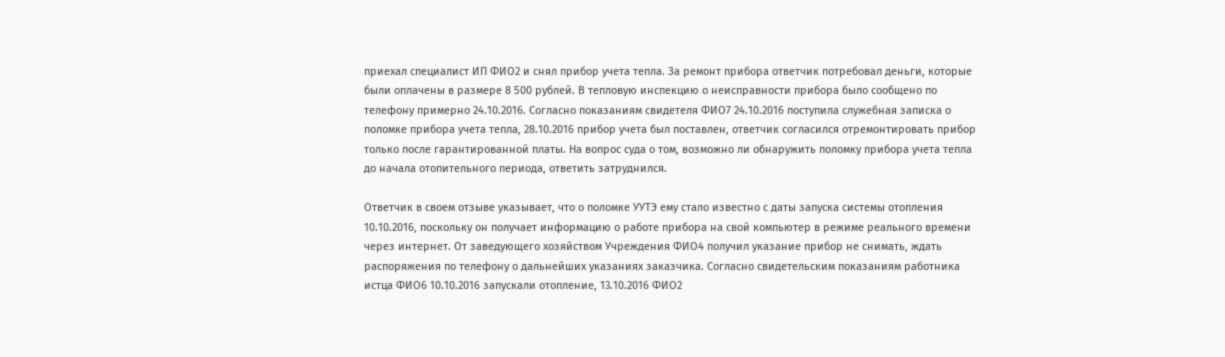приехал специалист ИП ФИО2 и снял прибор учета тепла. За ремонт прибора ответчик потребовал деньги, которые были оплачены в размере 8 500 рублей. В тепловую инспекцию о неисправности прибора было сообщено по телефону примерно 24.10.2016. Согласно показаниям свидетеля ФИО7 24.10.2016 поступила служебная записка о поломке прибора учета тепла, 28.10.2016 прибор учета был поставлен, ответчик согласился отремонтировать прибор только после гарантированной платы. На вопрос суда о том, возможно ли обнаружить поломку прибора учета тепла до начала отопительного периода, ответить затруднился.

Ответчик в своем отзыве указывает, что о поломке УУТЭ ему стало известно с даты запуска системы отопления 10.10.2016, поскольку он получает информацию о работе прибора на свой компьютер в режиме реального времени через интернет. От заведующего хозяйством Учреждения ФИО4 получил указание прибор не снимать, ждать распоряжения по телефону о дальнейших указаниях заказчика. Согласно свидетельским показаниям работника истца ФИО6 10.10.2016 запускали отопление, 13.10.2016 ФИО2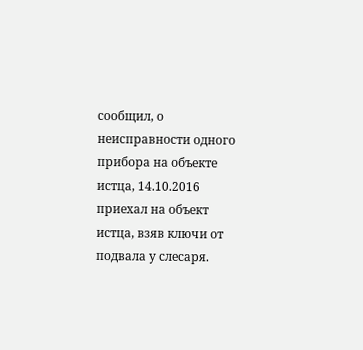сообщил, о неисправности одного прибора на объекте истца, 14.10.2016 приехал на объект истца, взяв ключи от подвала у слесаря.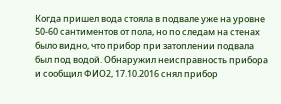Когда пришел вода стояла в подвале уже на уровне 50-60 сантиментов от пола, но по следам на стенах было видно, что прибор при затоплении подвала был под водой. Обнаружил неисправность прибора и сообщил ФИО2, 17.10.2016 снял прибор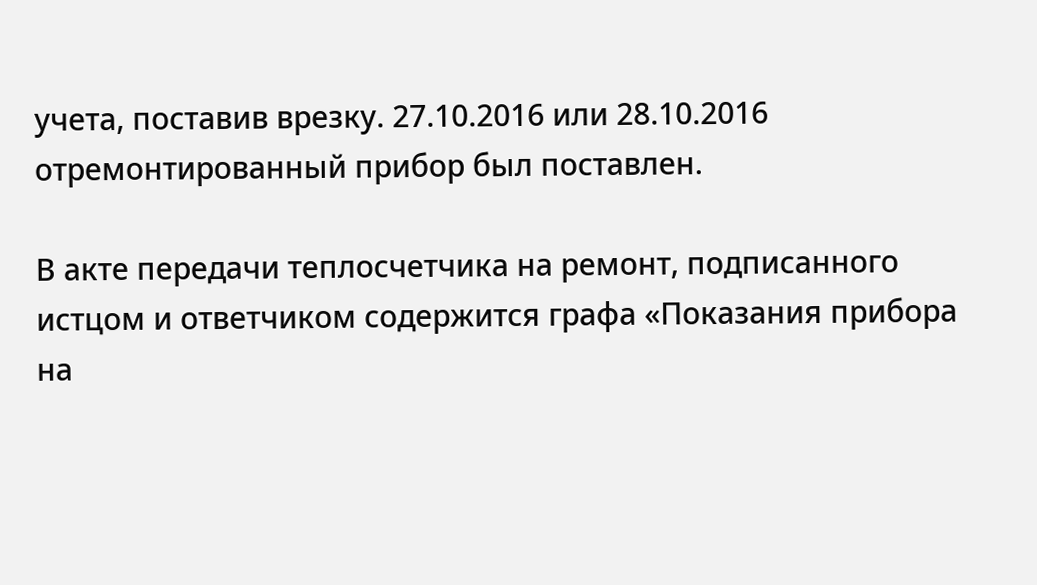учета, поставив врезку. 27.10.2016 или 28.10.2016 отремонтированный прибор был поставлен.

В акте передачи теплосчетчика на ремонт, подписанного истцом и ответчиком содержится графа «Показания прибора на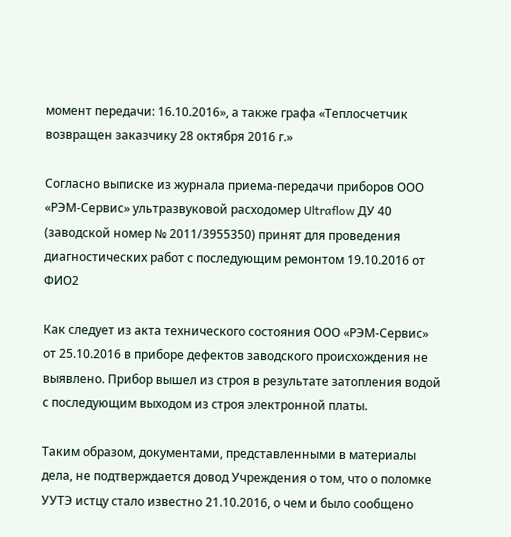момент передачи: 16.10.2016», а также графа «Теплосчетчик возвращен заказчику 28 октября 2016 г.»

Согласно выписке из журнала приема-передачи приборов ООО «РЭМ-Сервис» ультразвуковой расходомер Ultraflow ДУ 40 (заводской номер № 2011/3955350) принят для проведения диагностических работ с последующим ремонтом 19.10.2016 от ФИО2

Как следует из акта технического состояния ООО «РЭМ-Сервис» от 25.10.2016 в приборе дефектов заводского происхождения не выявлено. Прибор вышел из строя в результате затопления водой с последующим выходом из строя электронной платы.

Таким образом, документами, представленными в материалы дела, не подтверждается довод Учреждения о том, что о поломке УУТЭ истцу стало известно 21.10.2016, о чем и было сообщено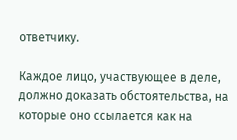ответчику.

Каждое лицо, участвующее в деле, должно доказать обстоятельства, на которые оно ссылается как на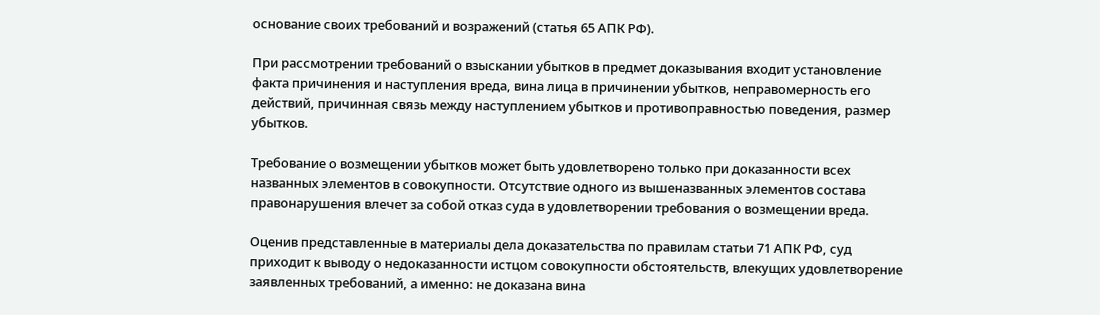основание своих требований и возражений (статья 65 АПК РФ).

При рассмотрении требований о взыскании убытков в предмет доказывания входит установление факта причинения и наступления вреда, вина лица в причинении убытков, неправомерность его действий, причинная связь между наступлением убытков и противоправностью поведения, размер убытков.

Требование о возмещении убытков может быть удовлетворено только при доказанности всех названных элементов в совокупности. Отсутствие одного из вышеназванных элементов состава правонарушения влечет за собой отказ суда в удовлетворении требования о возмещении вреда.

Оценив представленные в материалы дела доказательства по правилам статьи 71 АПК РФ, суд приходит к выводу о недоказанности истцом совокупности обстоятельств, влекущих удовлетворение заявленных требований, а именно: не доказана вина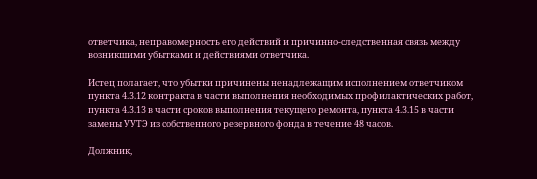ответчика, неправомерность его действий и причинно-следственная связь между возникшими убытками и действиями ответчика.

Истец полагает, что убытки причинены ненадлежащим исполнением ответчиком пункта 4.3.12 контракта в части выполнения необходимых профилактических работ, пункта 4.3.13 в части сроков выполнения текущего ремонта, пункта 4.3.15 в части замены УУТЭ из собственного резервного фонда в течение 48 часов.

Должник,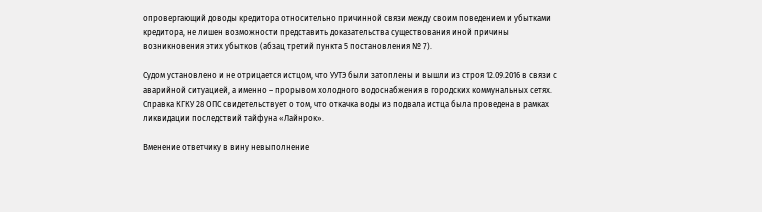опровергающий доводы кредитора относительно причинной связи между своим поведением и убытками кредитора, не лишен возможности представить доказательства существования иной причины возникновения этих убытков (абзац третий пункта 5 постановления № 7).

Судом установлено и не отрицается истцом, что УУТЭ были затоплены и вышли из строя 12.09.2016 в связи с аварийной ситуацией, а именно – прорывом холодного водоснабжения в городских коммунальных сетях. Справка КГКУ 28 ОПС свидетельствует о том, что откачка воды из подвала истца была проведена в рамках ликвидации последствий тайфуна «Лайнрок».

Вменение ответчику в вину невыполнение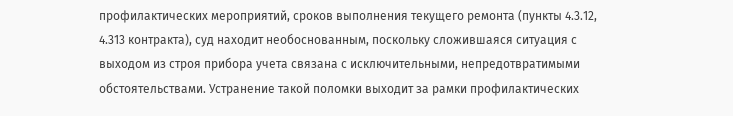профилактических мероприятий, сроков выполнения текущего ремонта (пункты 4.3.12, 4.313 контракта), суд находит необоснованным, поскольку сложившаяся ситуация с выходом из строя прибора учета связана с исключительными, непредотвратимыми обстоятельствами. Устранение такой поломки выходит за рамки профилактических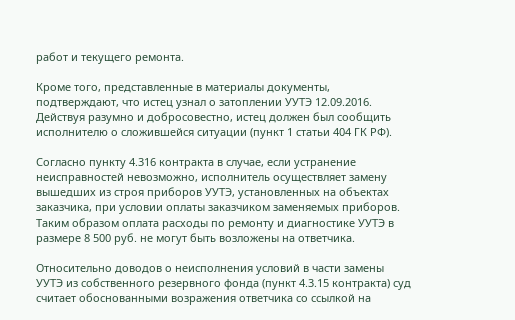работ и текущего ремонта.

Кроме того, представленные в материалы документы, подтверждают, что истец узнал о затоплении УУТЭ 12.09.2016. Действуя разумно и добросовестно, истец должен был сообщить исполнителю о сложившейся ситуации (пункт 1 статьи 404 ГК РФ).

Согласно пункту 4.316 контракта в случае, если устранение неисправностей невозможно, исполнитель осуществляет замену вышедших из строя приборов УУТЭ, установленных на объектах заказчика, при условии оплаты заказчиком заменяемых приборов. Таким образом оплата расходы по ремонту и диагностике УУТЭ в размере 8 500 руб. не могут быть возложены на ответчика.

Относительно доводов о неисполнения условий в части замены УУТЭ из собственного резервного фонда (пункт 4.3.15 контракта) суд считает обоснованными возражения ответчика со ссылкой на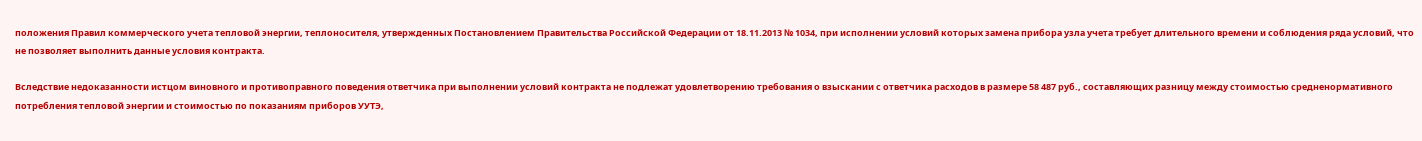положения Правил коммерческого учета тепловой энергии, теплоносителя, утвержденных Постановлением Правительства Российской Федерации от 18.11.2013 № 1034, при исполнении условий которых замена прибора узла учета требует длительного времени и соблюдения ряда условий, что не позволяет выполнить данные условия контракта.

Вследствие недоказанности истцом виновного и противоправного поведения ответчика при выполнении условий контракта не подлежат удовлетворению требования о взыскании с ответчика расходов в размере 58 487 руб., составляющих разницу между стоимостью средненормативного потребления тепловой энергии и стоимостью по показаниям приборов УУТЭ,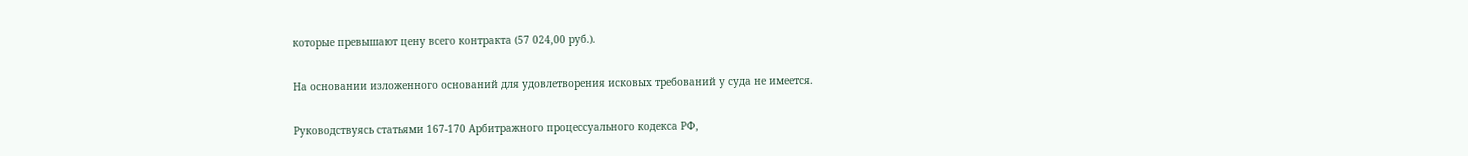которые превышают цену всего контракта (57 024,00 руб.).

На основании изложенного оснований для удовлетворения исковых требований у суда не имеется.

Руководствуясь статьями 167-170 Арбитражного процессуального кодекса РФ,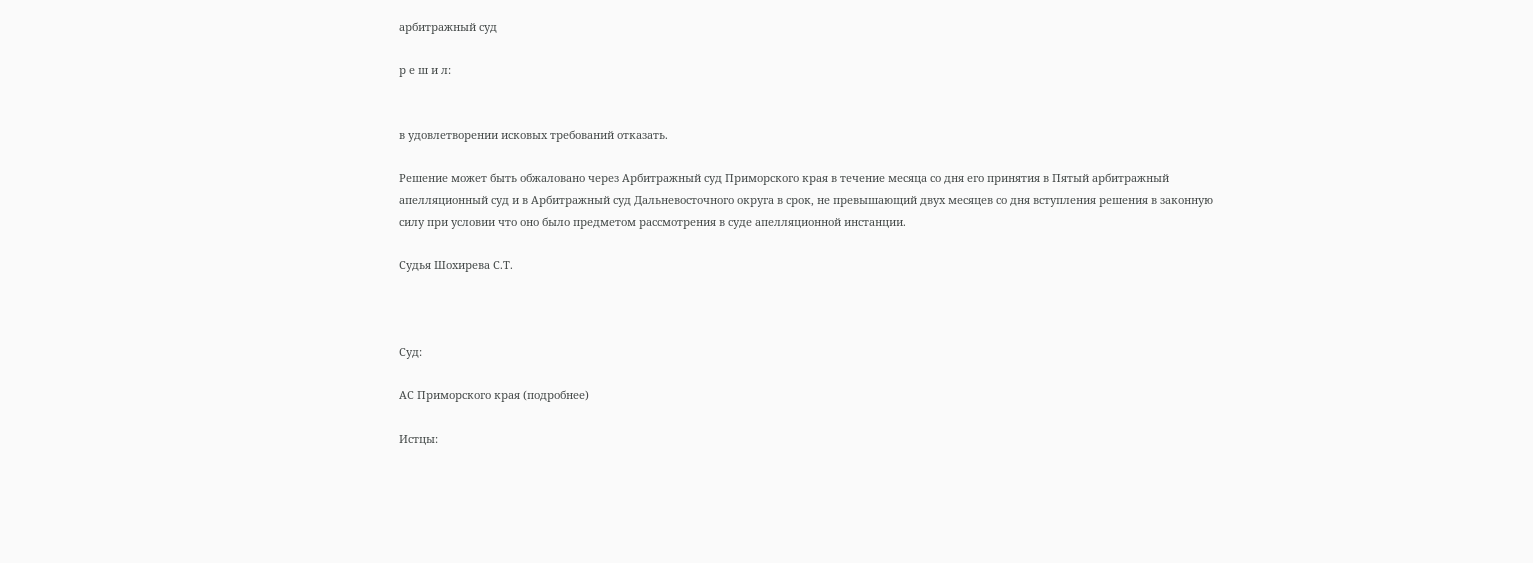арбитражный суд

р е ш и л:


в удовлетворении исковых требований отказать.

Решение может быть обжаловано через Арбитражный суд Приморского края в течение месяца со дня его принятия в Пятый арбитражный апелляционный суд и в Арбитражный суд Дальневосточного округа в срок, не превышающий двух месяцев со дня вступления решения в законную силу при условии что оно было предметом рассмотрения в суде апелляционной инстанции.

Судья Шохирева С.Т.



Суд:

АС Приморского края (подробнее)

Истцы: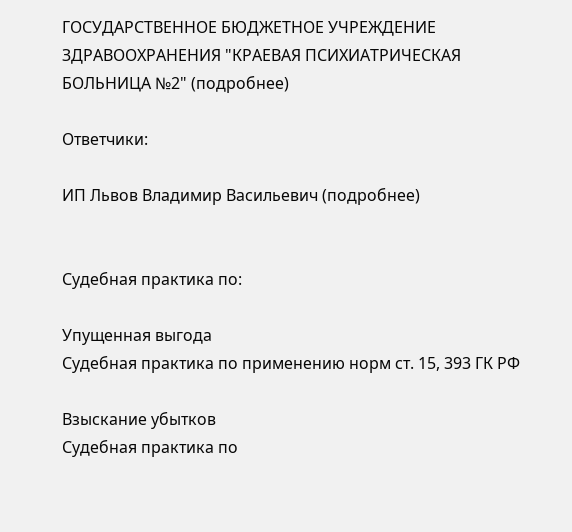ГОСУДАРСТВЕННОЕ БЮДЖЕТНОЕ УЧРЕЖДЕНИЕ ЗДРАВООХРАНЕНИЯ "КРАЕВАЯ ПСИХИАТРИЧЕСКАЯ БОЛЬНИЦА №2" (подробнее)

Ответчики:

ИП Львов Владимир Васильевич (подробнее)


Судебная практика по:

Упущенная выгода
Судебная практика по применению норм ст. 15, 393 ГК РФ

Взыскание убытков
Судебная практика по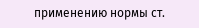применению нормы ст.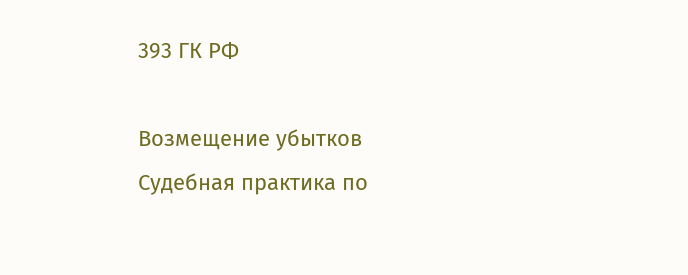393 ГК РФ

Возмещение убытков
Судебная практика по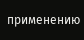применению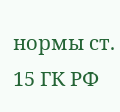нормы ст. 15 ГК РФ